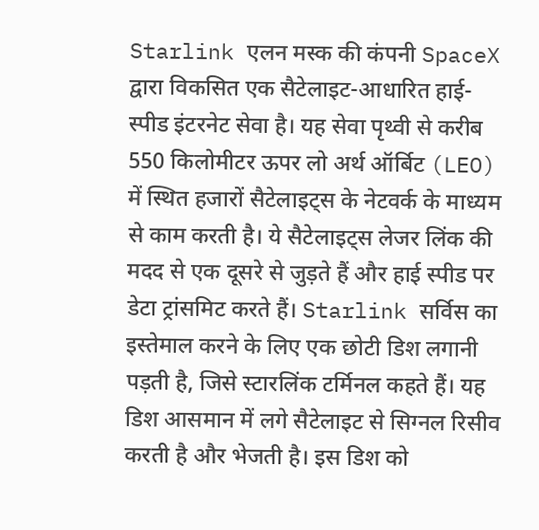Starlink एलन मस्क की कंपनी SpaceX द्वारा विकसित एक सैटेलाइट-आधारित हाई-स्पीड इंटरनेट सेवा है। यह सेवा पृथ्वी से करीब 550 किलोमीटर ऊपर लो अर्थ ऑर्बिट (LEO) में स्थित हजारों सैटेलाइट्स के नेटवर्क के माध्यम से काम करती है। ये सैटेलाइट्स लेजर लिंक की मदद से एक दूसरे से जुड़ते हैं और हाई स्पीड पर डेटा ट्रांसमिट करते हैं। Starlink सर्विस का इस्तेमाल करने के लिए एक छोटी डिश लगानी पड़ती है, जिसे स्टारलिंक टर्मिनल कहते हैं। यह डिश आसमान में लगे सैटेलाइट से सिग्नल रिसीव करती है और भेजती है। इस डिश को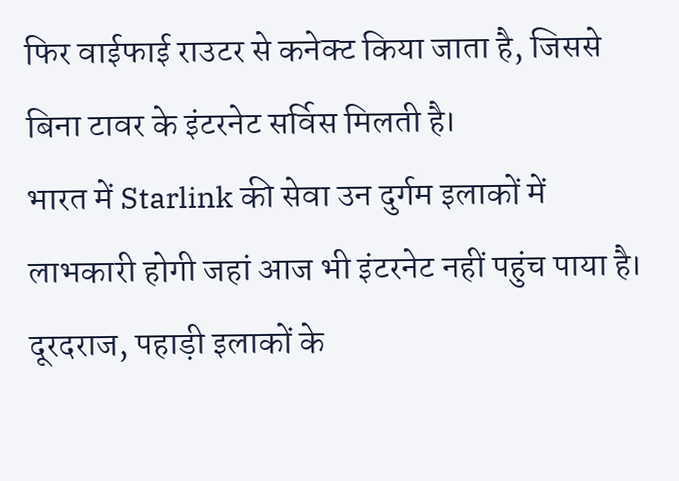फिर वाईफाई राउटर से कनेक्ट किया जाता है, जिससे बिना टावर के इंटरनेट सर्विस मिलती है।
भारत में Starlink की सेवा उन दुर्गम इलाकों में लाभकारी होगी जहां आज भी इंटरनेट नहीं पहुंच पाया है। दूरदराज, पहाड़ी इलाकों के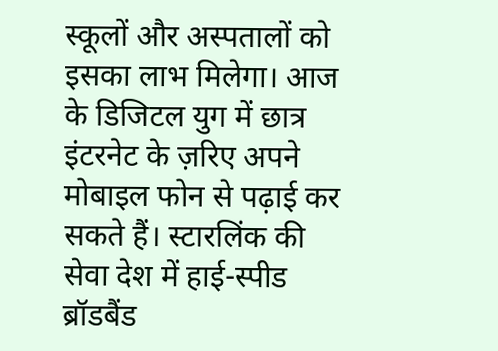स्कूलों और अस्पतालों को इसका लाभ मिलेगा। आज के डिजिटल युग में छात्र इंटरनेट के ज़रिए अपने मोबाइल फोन से पढ़ाई कर सकते हैं। स्टारलिंक की सेवा देश में हाई-स्पीड ब्रॉडबैंड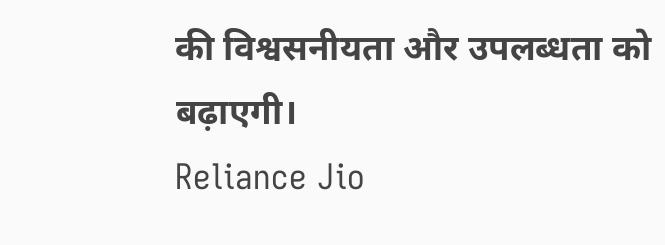की विश्वसनीयता और उपलब्धता को बढ़ाएगी।
Reliance Jio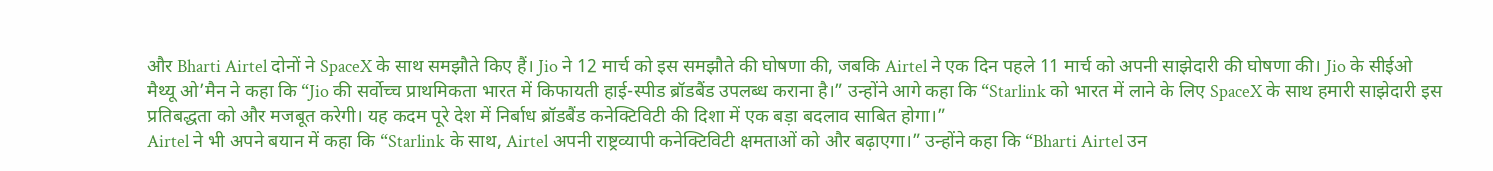और Bharti Airtel दोनों ने SpaceX के साथ समझौते किए हैं। Jio ने 12 मार्च को इस समझौते की घोषणा की, जबकि Airtel ने एक दिन पहले 11 मार्च को अपनी साझेदारी की घोषणा की। Jio के सीईओ मैथ्यू ओ’मैन ने कहा कि “Jio की सर्वोच्च प्राथमिकता भारत में किफायती हाई-स्पीड ब्रॉडबैंड उपलब्ध कराना है।” उन्होंने आगे कहा कि “Starlink को भारत में लाने के लिए SpaceX के साथ हमारी साझेदारी इस प्रतिबद्धता को और मजबूत करेगी। यह कदम पूरे देश में निर्बाध ब्रॉडबैंड कनेक्टिविटी की दिशा में एक बड़ा बदलाव साबित होगा।”
Airtel ने भी अपने बयान में कहा कि “Starlink के साथ, Airtel अपनी राष्ट्रव्यापी कनेक्टिविटी क्षमताओं को और बढ़ाएगा।” उन्होंने कहा कि “Bharti Airtel उन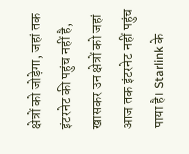क्षेत्रों को जोड़ेगा, जहां तक इंटरनेट की पहुंच नहीं है, खासकर उन क्षेत्रों को जहां आज तक इंटरनेट नहीं पहुंच पाया है। Starlink के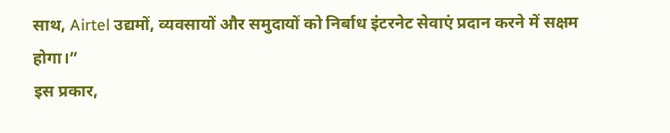साथ, Airtel उद्यमों, व्यवसायों और समुदायों को निर्बाध इंटरनेट सेवाएं प्रदान करने में सक्षम होगा।”
इस प्रकार,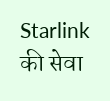Starlink की सेवा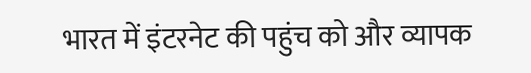भारत में इंटरनेट की पहुंच को और व्यापक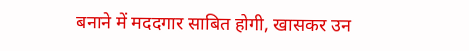बनाने में मददगार साबित होगी, खासकर उन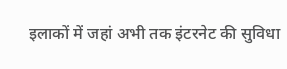इलाकों में जहां अभी तक इंटरनेट की सुविधा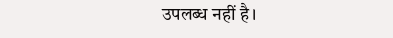उपलब्ध नहीं है।